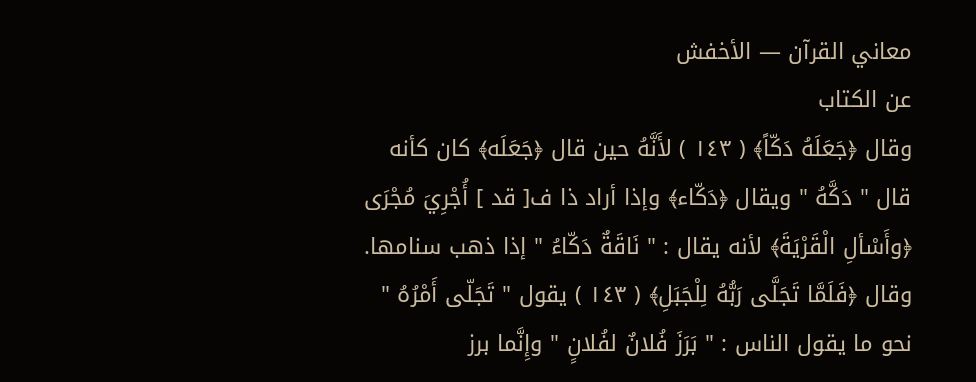معاني القرآن — الأخفش
عن الكتاب
وقال ﴿جَعَلَهُ دَكّاً﴾ ( ١٤٣ ) لأَنَّهُ حين قال ﴿جَعَلَه﴾ كان كأنه قال " دَكَّهُ " ويقال ﴿دَكّاء﴾ وإذا أراد ذا ف[ قد ] أُجْرِيَ مُجْرَى ﴿وأَسْألِ الْقَرْيَةَ﴾ لأنه يقال : " نَاقَةٌ دَكّاءُ " إذا ذهب سنامها.
وقال ﴿فَلَمَّا تَجَلَّى رَبُّهُ لِلْجَبَلِ﴾ ( ١٤٣ ) يقول " تَجَلّى أَمْرُهُ " نحو ما يقول الناس : " بَرَزَ فُلانٌ لفُلانٍ " وإِنَّما برز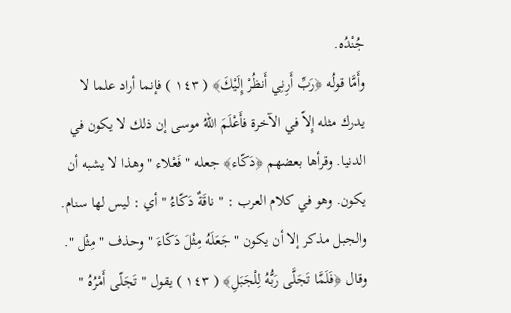جُنْدُه.
وأَمَّا قولُه ﴿رَبِّ أَرِنِي أَنظُرْ إِلَيْكَ﴾ ( ١٤٣ ) فإنما أراد علما لا يدرك مثله إِلاّ في الآخرة فأَعْلَمَ اللهُ موسى إن ذلك لا يكون في الدنيا. وقرأها بعضهم ﴿دَكّاء﴾ جعله " فَعْلاء " وهذا لا يشبه أن يكون. وهو في كلام العرب : " ناقَةٌ دَكّاءُ " أي : ليس لها سنام. والجبل مذكر إلا أن يكون " جَعَلَهُ مِثْلَ دَكّاءَ " وحذف " مِثْل ".
وقال ﴿فَلَمَّا تَجَلَّى رَبُّهُ لِلْجَبَلِ﴾ ( ١٤٣ ) يقول " تَجَلّى أَمْرُهُ "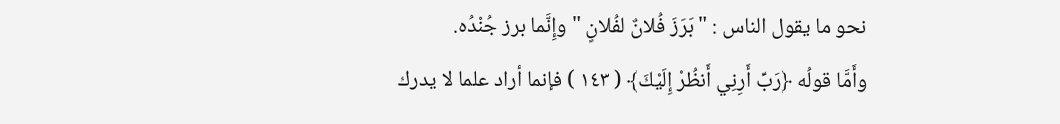نحو ما يقول الناس : " بَرَزَ فُلانٌ لفُلانٍ " وإِنَّما برز جُنْدُه.
وأَمَّا قولُه ﴿رَبِّ أَرِنِي أَنظُرْ إِلَيْكَ﴾ ( ١٤٣ ) فإنما أراد علما لا يدرك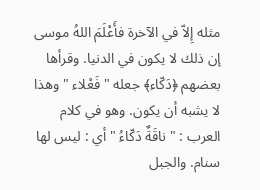مثله إِلاّ في الآخرة فأَعْلَمَ اللهُ موسى إن ذلك لا يكون في الدنيا. وقرأها بعضهم ﴿دَكّاء﴾ جعله " فَعْلاء " وهذا لا يشبه أن يكون. وهو في كلام العرب : " ناقَةٌ دَكّاءُ " أي : ليس لها سنام. والجبل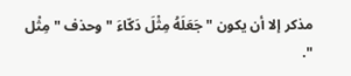مذكر إلا أن يكون " جَعَلَهُ مِثْلَ دَكّاءَ " وحذف " مِثْل ".